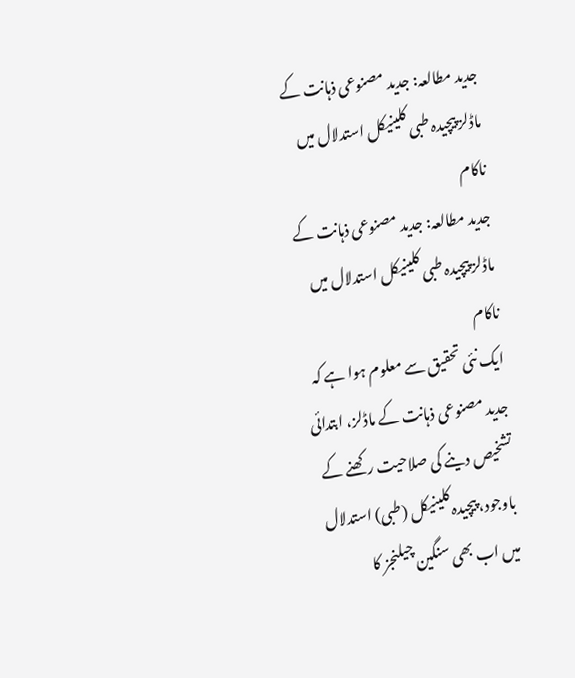جدید مطالعہ: جدید مصنوعی ذہانت کے ماڈلز پیچیدہ طبی کلینیکل استدلال میں ناکام
جدید مطالعہ: جدید مصنوعی ذہانت کے ماڈلز پیچیدہ طبی کلینیکل استدلال میں ناکام
ایک نئی تحقیق سے معلوم ہوا ہے کہ جدید مصنوعی ذہانت کے ماڈلز، ابتدائی تشخیص دینے کی صلاحیت رکھنے کے باوجود، پیچیدہ کلینیکل (طبی) استدلال میں اب بھی سنگین چیلنجز کا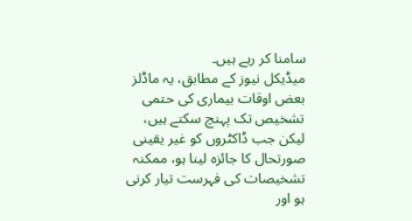سامنا کر رہے ہیں۔
میڈیکل نیوز کے مطابق، یہ ماڈلز بعض اوقات بیماری کی حتمی تشخیص تک پہنچ سکتے ہیں، لیکن جب ڈاکٹروں کو غیر یقینی صورتحال کا جائزہ لینا ہو، ممکنہ تشخیصات کی فہرست تیار کرنی ہو اور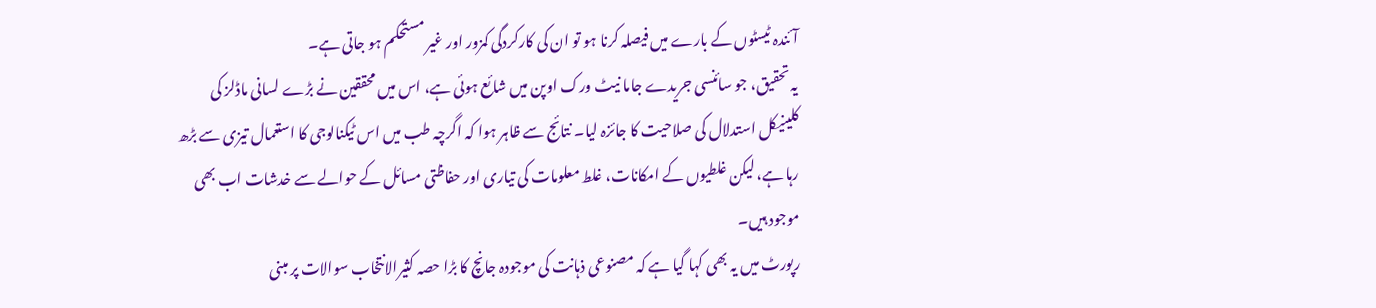آئندہ ٹیسٹوں کے بارے میں فیصلہ کرنا ہو تو ان کی کارکردگی کمزور اور غیر مستحکم ہو جاتی ہے۔
یہ تحقیق، جو سائنسی جریدے جاما نیٹ ورک اوپن میں شائع ہوئی ہے، اس میں محققین نے بڑے لسانی ماڈلز کی کلینیکل استدلال کی صلاحیت کا جائزہ لیا۔ نتائج سے ظاہر ہوا کہ اگرچہ طب میں اس ٹیکنالوجی کا استعمال تیزی سے بڑھ رہا ہے، لیکن غلطیوں کے امکانات، غلط معلومات کی تیاری اور حفاظتی مسائل کے حوالے سے خدشات اب بھی موجود ہیں۔
رپورٹ میں یہ بھی کہا گیا ہے کہ مصنوعی ذہانت کی موجودہ جانچ کا بڑا حصہ کثیرالانتخاب سوالات پر مبنی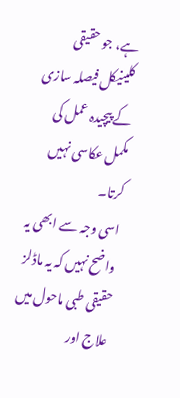ہے، جو حقیقی کلینیکل فیصلہ سازی کے پیچیدہ عمل کی مکمل عکاسی نہیں کرتا۔
اسی وجہ سے ابھی یہ واضح نہیں کہ یہ ماڈلز حقیقی طبی ماحول میں علاج اور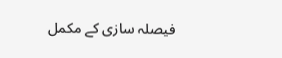فیصلہ سازی کے مکمل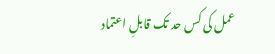عمل کی کس حد تک قابلِ اعتماد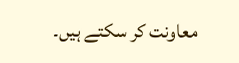معاونت کر سکتے ہیں۔